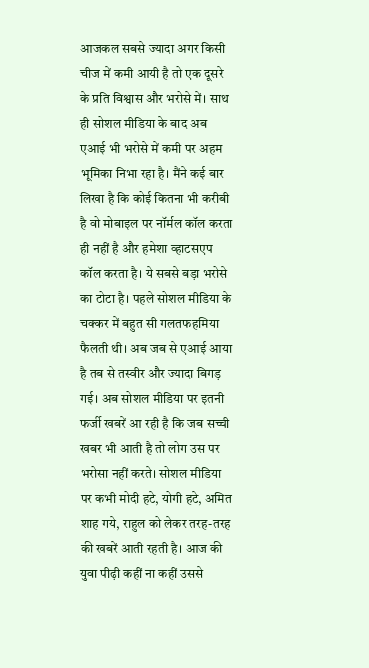आजकल सबसे ज्यादा अगर किसी चीज में कमी आयी है तो एक दूसरे के प्रति विश्वास और भरोसे में। साथ ही सोशल मीडिया के बाद अब एआई भी भरोसे में कमी पर अहम भूमिका निभा रहा है। मैंने कई बार लिखा है कि कोई कितना भी करीबी है वो मोबाइल पर नॉर्मल कॉल करता ही नहीं है और हमेशा व्हाटसएप कॉल करता है। ये सबसे बड़ा भरोसे का टोटा है। पहले सोशल मीडिया के चक्कर में बहुत सी गलतफहमिया फैलती थी। अब जब से एआई आया है तब से तस्वीर और ज्यादा बिगड़ गई। अब सोशल मीडिया पर इतनी फर्जी खबरें आ रही है कि जब सच्ची खबर भी आती है तो लोग उस पर भरोसा नहीं करते। सोशल मीडिया पर कभी मोदी हटे, योगी हटे, अमित शाह गये, राहुल को लेकर तरह-तरह की खबरें आती रहती है। आज की युवा पीढ़ी कहीं ना कहीं उससे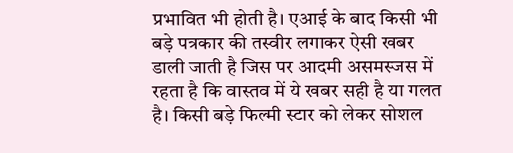प्रभावित भी होती है। एआई के बाद किसी भी बड़े पत्रकार की तस्वीर लगाकर ऐसी खबर डाली जाती है जिस पर आदमी असमस्जस में रहता है कि वास्तव में ये खबर सही है या गलत है। किसी बड़े फिल्मी स्टार को लेकर सोशल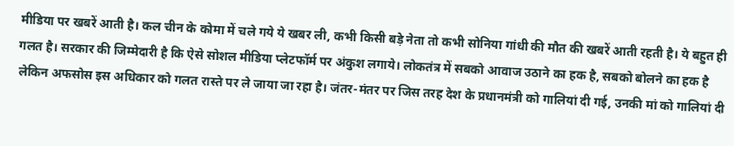मीडिया पर खबरें आती है। कल चीन के कोमा में चले गये ये खबर ली, कभी किसी बड़े नेता तो कभी सोनिया गांधी की मौत की खबरें आती रहती है। ये बहुत ही गलत है। सरकार की जिम्मेदारी है कि ऐसे सोशल मीडिया प्लेटफॉर्म पर अंकुश लगाये। लोकतंत्र में सबको आवाज उठाने का हक है, सबको बोलने का हक है लेकिन अफसोस इस अधिकार को गलत रास्ते पर ले जाया जा रहा है। जंतर-मंतर पर जिस तरह देश के प्रधानमंत्री को गालियां दी गई, उनकी मां को गालियां दी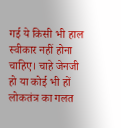गई ये किसी भी हाल स्वीकार नहीं होना चाहिए। चाहे जेनजी हो या कोई भी हों लोकतंत्र का गलत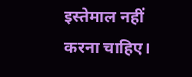इस्तेमाल नहीं करना चाहिए।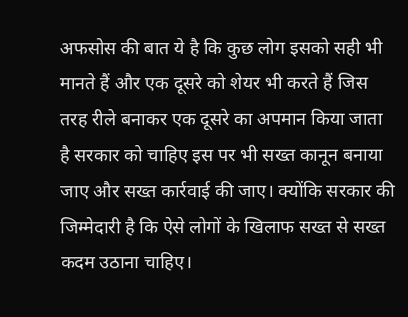अफसोस की बात ये है कि कुछ लोग इसको सही भी मानते हैं और एक दूसरे को शेयर भी करते हैं जिस तरह रीले बनाकर एक दूसरे का अपमान किया जाता है सरकार को चाहिए इस पर भी सख्त कानून बनाया जाए और सख्त कार्रवाई की जाए। क्योंकि सरकार की जिम्मेदारी है कि ऐसे लोगों के खिलाफ सख्त से सख्त कदम उठाना चाहिए।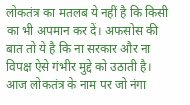लोकतंत्र का मतलब ये नहीं है कि किसी का भी अपमान कर दें। अफसोस की बात तो ये है कि ना सरकार और ना विपक्ष ऐसे गंभीर मुद्दे को उठाती है। आज लोकतंत्र के नाम पर जो नंगा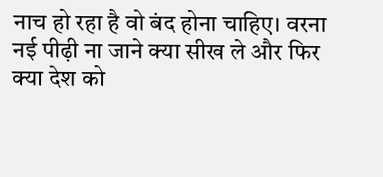नाच हो रहा है वो बंद होना चाहिए। वरना नई पीढ़ी ना जाने क्या सीख ले और फिर क्या देश को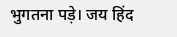भुगतना पड़े। जय हिंद